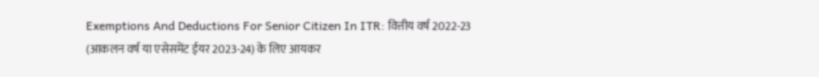Exemptions And Deductions For Senior Citizen In ITR: वित्तीय वर्ष 2022-23 (आकलन वर्ष या एसेसमेंट ईयर 2023-24) के लिए आयकर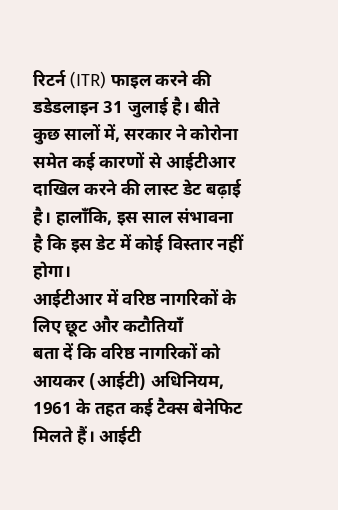रिटर्न (ITR) फाइल करने की डडेडलाइन 31 जुलाई है। बीते कुछ सालों में, सरकार ने कोरोना समेत कई कारणों से आईटीआर दाखिल करने की लास्ट डेट बढ़ाई है। हालाँकि, इस साल संभावना है कि इस डेट में कोई विस्तार नहीं होगा।
आईटीआर में वरिष्ठ नागरिकों के लिए छूट और कटौतियाँ
बता दें कि वरिष्ठ नागरिकों को आयकर (आईटी) अधिनियम, 1961 के तहत कई टैक्स बेनेफिट मिलते हैं। आईटी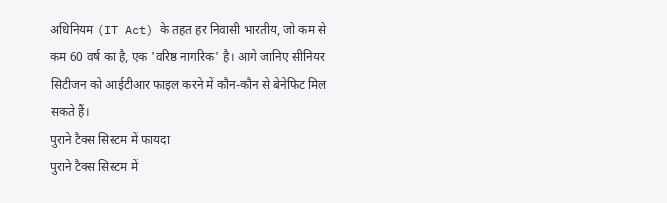अधिनियम (IT Act) के तहत हर निवासी भारतीय, जो कम से कम 60 वर्ष का है, एक 'वरिष्ठ नागरिक' है। आगे जानिए सीनियर सिटीजन को आईटीआर फाइल करने में कौन-कौन से बेनेफिट मिल सकते हैं।
पुराने टैक्स सिस्टम में फायदा
पुराने टैक्स सिस्टम में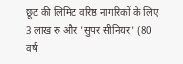छूट की लिमिट वरिष्ठ नागरिकों के लिए 3 लाख रु और 'सुपर सीनियर' (80 वर्ष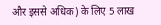और इससे अधिक) के लिए 5 लाख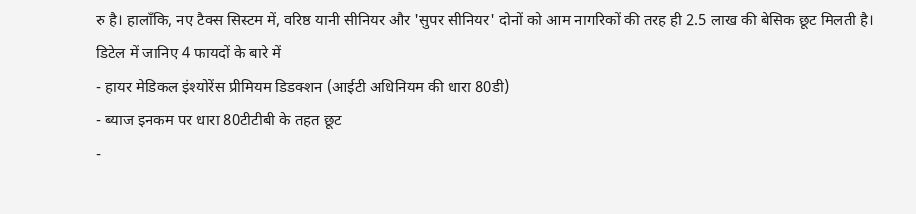रु है। हालाँकि, नए टैक्स सिस्टम में, वरिष्ठ यानी सीनियर और 'सुपर सीनियर' दोनों को आम नागरिकों की तरह ही 2.5 लाख की बेसिक छूट मिलती है।
डिटेल में जानिए 4 फायदों के बारे में
- हायर मेडिकल इंश्योरेंस प्रीमियम डिडक्शन (आईटी अधिनियम की धारा 80डी)
- ब्याज इनकम पर धारा 80टीटीबी के तहत छूट
-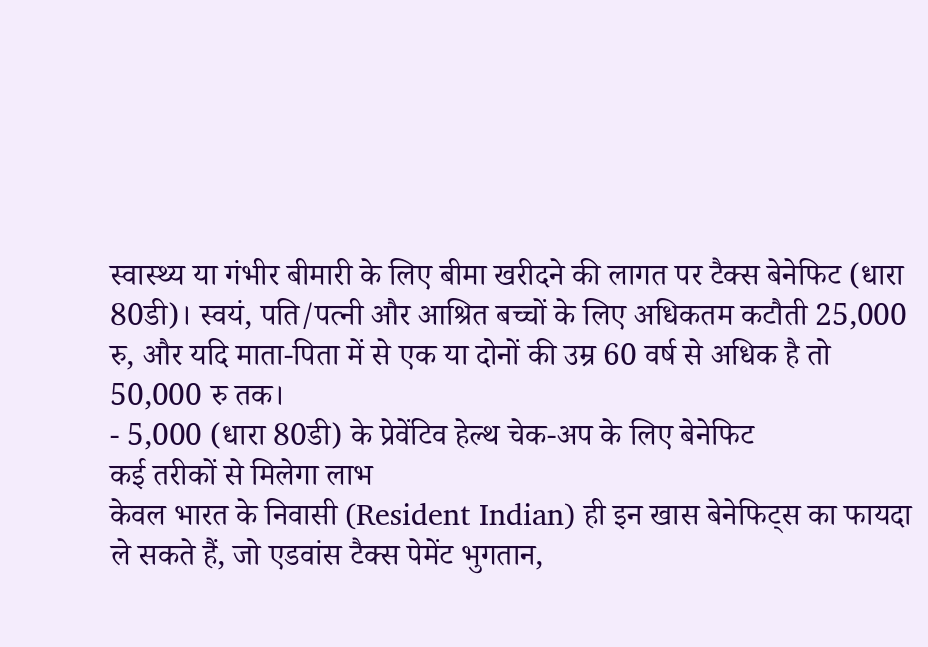स्वास्थ्य या गंभीर बीमारी के लिए बीमा खरीदने की लागत पर टैक्स बेनेफिट (धारा 80डी)। स्वयं, पति/पत्नी और आश्रित बच्चों के लिए अधिकतम कटौती 25,000 रु, और यदि माता-पिता में से एक या दोनों की उम्र 60 वर्ष से अधिक है तो 50,000 रु तक।
- 5,000 (धारा 80डी) के प्रेवेंटिव हेल्थ चेक-अप के लिए बेनेफिट
कई तरीकों से मिलेगा लाभ
केवल भारत के निवासी (Resident Indian) ही इन खास बेनेफिट्स का फायदा ले सकते हैं, जो एडवांस टैक्स पेमेंट भुगतान,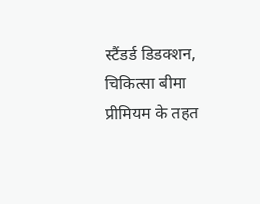स्टैंडर्ड डिडक्शन, चिकित्सा बीमा प्रीमियम के तहत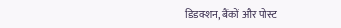डिडक्शन, बैंकों और पोस्ट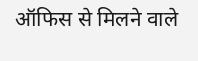ऑफिस से मिलने वाले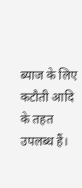ब्याज के लिए कटौती आदि के तहत उपलब्ध हैं।